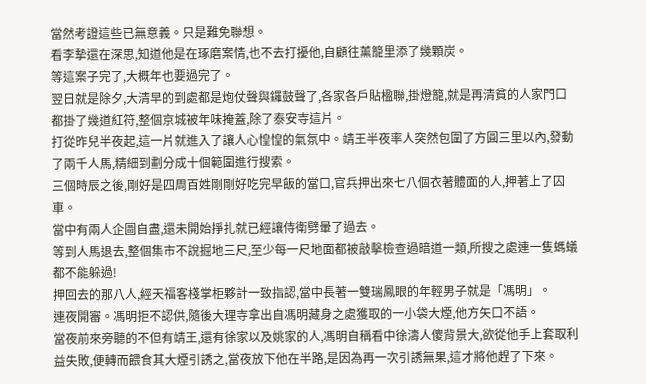當然考證這些已無意義。只是難免聯想。
看李摯還在深思,知道他是在琢磨案情,也不去打擾他,自顧往薰籠里添了幾顆炭。
等這案子完了,大概年也要過完了。
翌日就是除夕,大清早的到處都是炮仗聲與鑼鼓聲了,各家各戶貼楹聯,掛燈籠,就是再清貧的人家門口都掛了幾道紅符,整個京城被年味掩蓋,除了泰安寺這片。
打從昨兒半夜起,這一片就進入了讓人心惶惶的氣氛中。靖王半夜率人突然包圍了方圓三里以內,發動了兩千人馬,精細到劃分成十個範圍進行搜索。
三個時辰之後,剛好是四周百姓剛剛好吃完早飯的當口,官兵押出來七八個衣著體面的人,押著上了囚車。
當中有兩人企圖自盡,還未開始掙扎就已經讓侍衛劈暈了過去。
等到人馬退去,整個集市不說掘地三尺,至少每一尺地面都被敲擊檢查過暗道一類,所搜之處連一隻螞蟻都不能躲過!
押回去的那八人,經天福客棧掌柜夥計一致指認,當中長著一雙瑞鳳眼的年輕男子就是「馮明」。
連夜開審。馮明拒不認供,隨後大理寺拿出自馮明藏身之處獲取的一小袋大煙,他方矢口不語。
當夜前來旁聽的不但有靖王,還有徐家以及姚家的人,馮明自稱看中徐濤人傻背景大,欲從他手上套取利益失敗,便轉而餵食其大煙引誘之,當夜放下他在半路,是因為再一次引誘無果,這才將他趕了下來。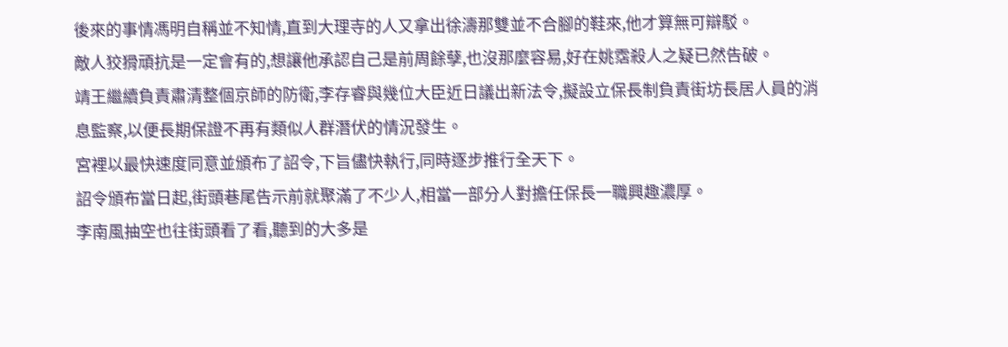後來的事情馮明自稱並不知情,直到大理寺的人又拿出徐濤那雙並不合腳的鞋來,他才算無可辯駁。
敵人狡猾頑抗是一定會有的,想讓他承認自己是前周餘孽,也沒那麼容易,好在姚霑殺人之疑已然告破。
靖王繼續負責肅清整個京師的防衛,李存睿與幾位大臣近日議出新法令,擬設立保長制負責街坊長居人員的消息監察,以便長期保證不再有類似人群潛伏的情況發生。
宮裡以最快速度同意並頒布了詔令,下旨儘快執行,同時逐步推行全天下。
詔令頒布當日起,街頭巷尾告示前就聚滿了不少人,相當一部分人對擔任保長一職興趣濃厚。
李南風抽空也往街頭看了看,聽到的大多是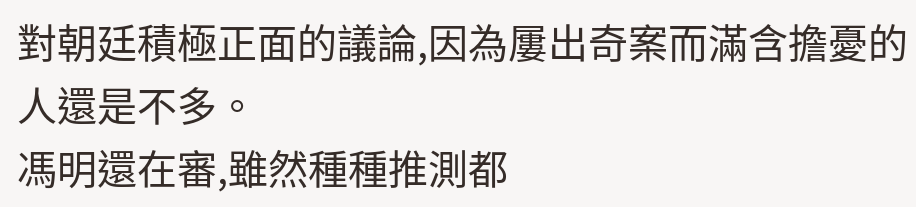對朝廷積極正面的議論,因為屢出奇案而滿含擔憂的人還是不多。
馮明還在審,雖然種種推測都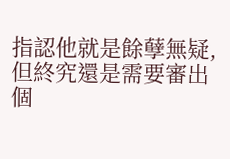指認他就是餘孽無疑,但終究還是需要審出個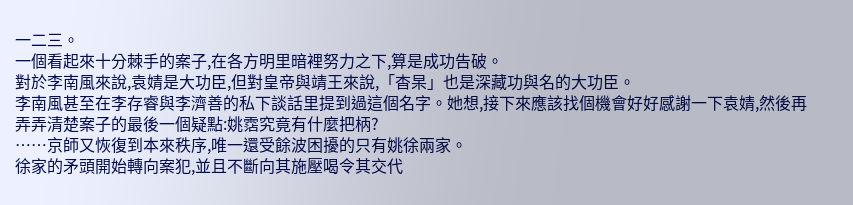一二三。
一個看起來十分棘手的案子,在各方明里暗裡努力之下,算是成功告破。
對於李南風來說,袁婧是大功臣,但對皇帝與靖王來說,「杳杲」也是深藏功與名的大功臣。
李南風甚至在李存睿與李濟善的私下談話里提到過這個名字。她想,接下來應該找個機會好好感謝一下袁婧,然後再弄弄清楚案子的最後一個疑點:姚霑究竟有什麼把柄?
……京師又恢復到本來秩序,唯一還受餘波困擾的只有姚徐兩家。
徐家的矛頭開始轉向案犯,並且不斷向其施壓喝令其交代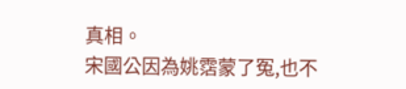真相。
宋國公因為姚霑蒙了冤,也不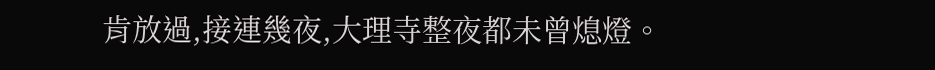肯放過,接連幾夜,大理寺整夜都未曾熄燈。